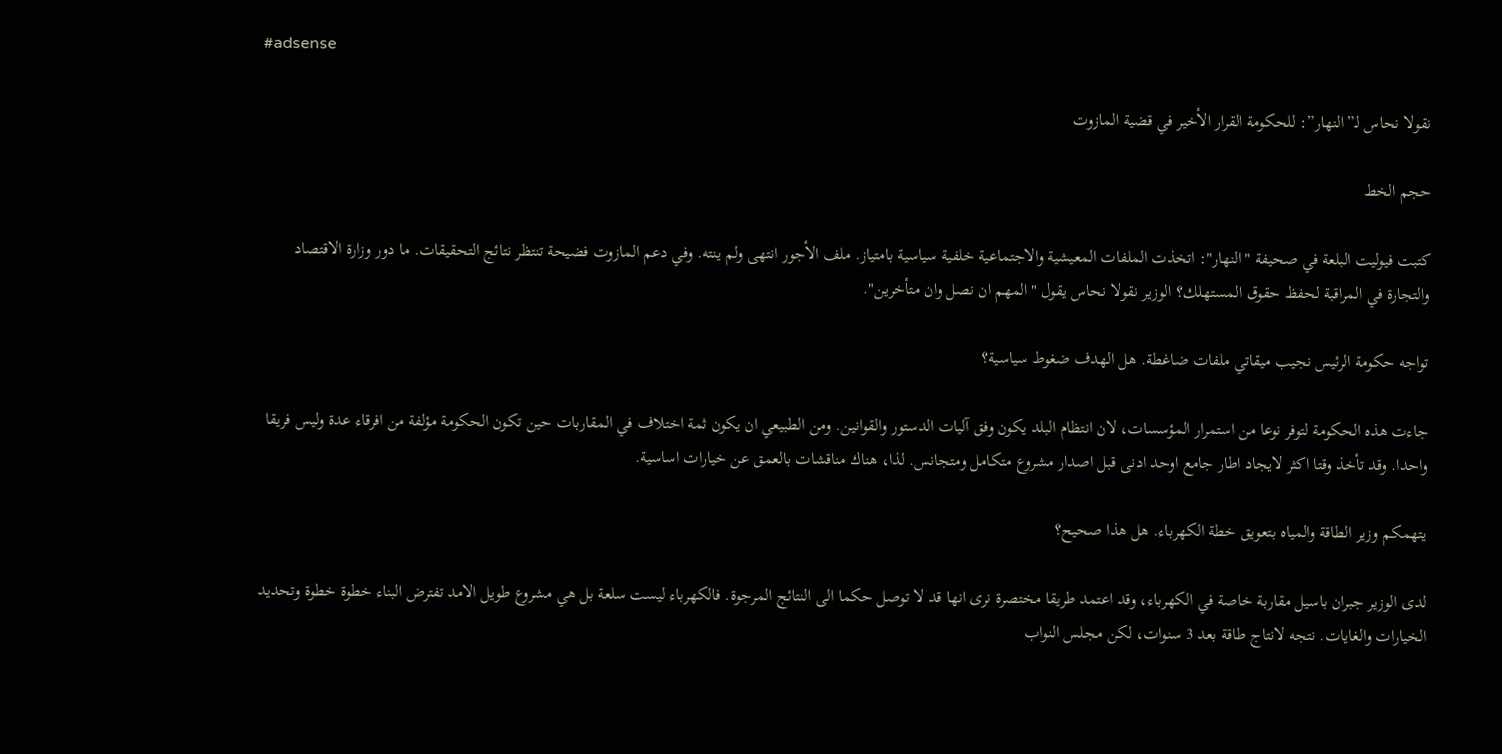#adsense

نقولا نحاس لـ”النهار”: للحكومة القرار الأخير في قضية المازوت

حجم الخط

كتبت فيوليت البلعة في صحيفة "النهار": اتخذت الملفات المعيشية والاجتماعية خلفية سياسية بامتياز. ملف الأجور انتهى ولم ينته. وفي دعم المازوت فضيحة تنتظر نتائج التحقيقات. ما دور وزارة الاقتصاد والتجارة في المراقبة لحفظ حقوق المستهلك؟ الوزير نقولا نحاس يقول "المهم ان نصل وان متأخرين".

تواجه حكومة الرئيس نجيب ميقاتي ملفات ضاغطة. هل الهدف ضغوط سياسية؟

جاءت هذه الحكومة لتوفر نوعا من استمرار المؤسسات، لان انتظام البلد يكون وفق آليات الدستور والقوانين. ومن الطبيعي ان يكون ثمة اختلاف في المقاربات حين تكون الحكومة مؤلفة من افرقاء عدة وليس فريقا واحدا. وقد تأخذ وقتا اكثر لايجاد اطار جامع اوحد ادنى قبل اصدار مشروع متكامل ومتجانس. لذا، هناك مناقشات بالعمق عن خيارات اساسية.

يتهمكم وزير الطاقة والمياه بتعويق خطة الكهرباء. هل هذا صحيح؟

لدى الوزير جبران باسيل مقاربة خاصة في الكهرباء، وقد اعتمد طريقا مختصرة نرى انها قد لا توصل حكما الى النتائج المرجوة. فالكهرباء ليست سلعة بل هي مشروع طويل الامد تفترض البناء خطوة خطوة وتحديد الخيارات والغايات. نتجه لانتاج طاقة بعد 3 سنوات، لكن مجلس النواب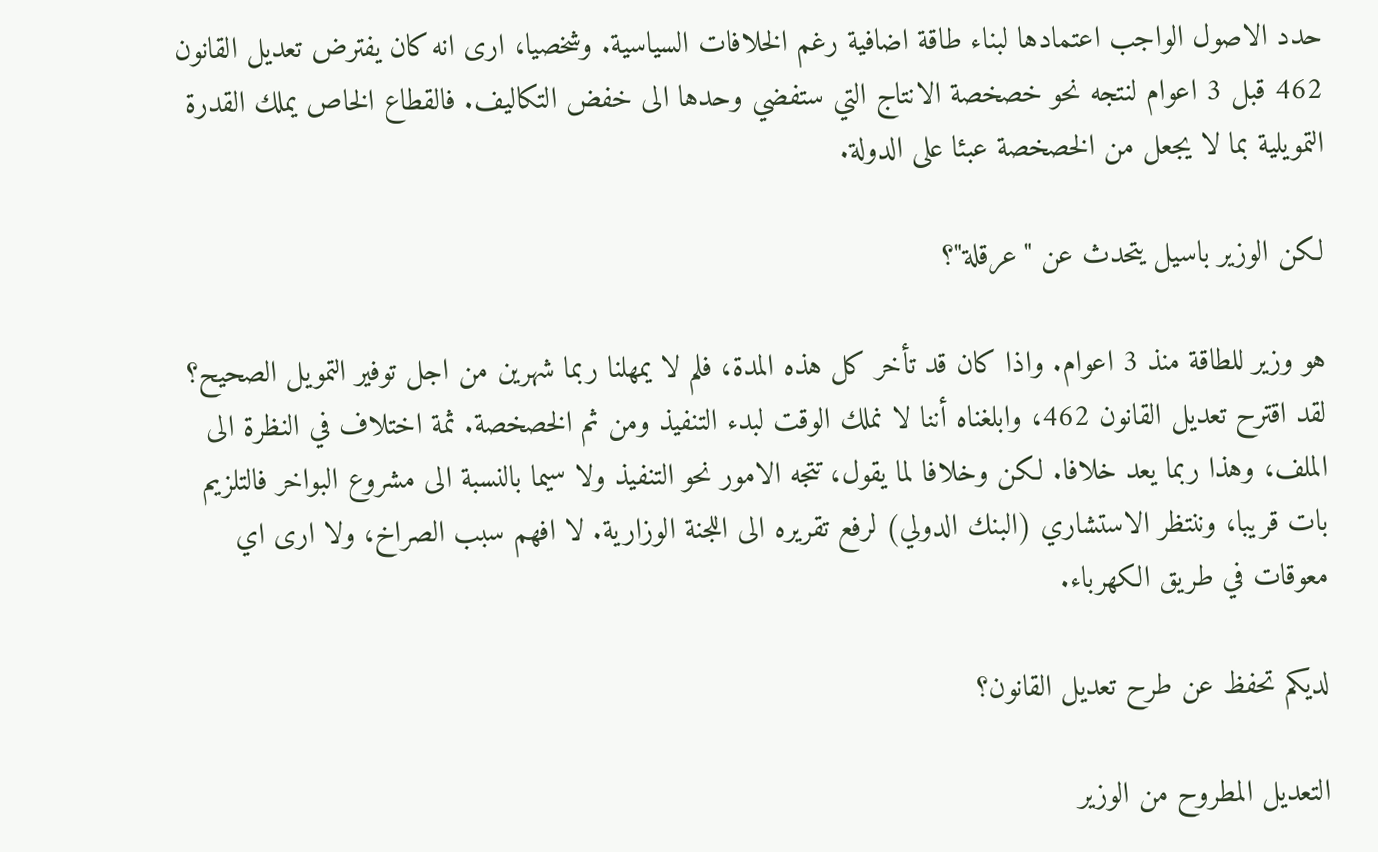حدد الاصول الواجب اعتمادها لبناء طاقة اضافية رغم الخلافات السياسية. وشخصيا، ارى انه كان يفترض تعديل القانون 462 قبل 3 اعوام لنتجه نحو خصخصة الانتاج التي ستفضي وحدها الى خفض التكاليف. فالقطاع الخاص يملك القدرة التمويلية بما لا يجعل من الخصخصة عبئا على الدولة.

لكن الوزير باسيل يتحدث عن "عرقلة"؟

هو وزير للطاقة منذ 3 اعوام. واذا كان قد تأخر كل هذه المدة، فلم لا يمهلنا ربما شهرين من اجل توفير التمويل الصحيح؟ لقد اقترح تعديل القانون 462، وابلغناه أننا لا نملك الوقت لبدء التنفيذ ومن ثم الخصخصة. ثمة اختلاف في النظرة الى الملف، وهذا ربما يعد خلافا. لكن وخلافا لما يقول، تتجه الامور نحو التنفيذ ولا سيما بالنسبة الى مشروع البواخر فالتلزيم بات قريبا، وننتظر الاستشاري (البنك الدولي) لرفع تقريره الى اللجنة الوزارية. لا افهم سبب الصراخ، ولا ارى اي معوقات في طريق الكهرباء.

لديكم تحفظ عن طرح تعديل القانون؟

التعديل المطروح من الوزير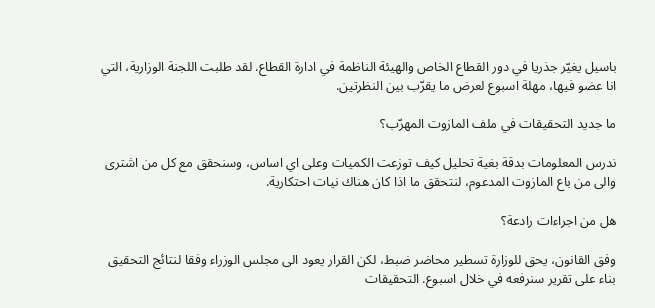باسيل يغيّر جذريا في دور القطاع الخاص والهيئة الناظمة في ادارة القطاع. لقد طلبت اللجنة الوزارية، التي انا عضو فيها، مهلة اسبوع لعرض ما يقرّب بين النظرتين.

ما جديد التحقيقات في ملف المازوت المهرّب؟

ندرس المعلومات بدقة بغية تحليل كيف توزعت الكميات وعلى اي اساس، وسنحقق مع كل من اشترى والى من باع المازوت المدعوم، لنتحقق ما اذا كان هناك نيات احتكارية.

هل من اجراءات رادعة؟

وفق القانون، يحق للوزارة تسطير محاضر ضبط، لكن القرار يعود الى مجلس الوزراء وفقا لنتائج التحقيق بناء على تقرير سنرفعه في خلال اسبوع. التحقيقات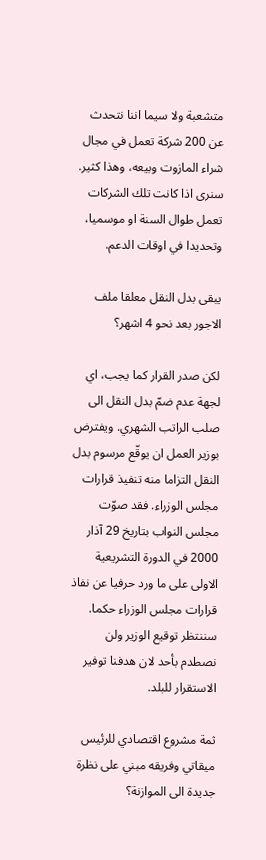متشعبة ولا سيما اننا نتحدث عن 200 شركة تعمل في مجال شراء المازوت وبيعه، وهذا كثير. سنرى اذا كانت تلك الشركات تعمل طوال السنة او موسميا، وتحديدا في اوقات الدعم.

يبقى بدل النقل معلقا ملف الاجور بعد نحو 4 اشهر؟

لكن صدر القرار كما يجب، اي لجهة عدم ضمّ بدل النقل الى صلب الراتب الشهري. ويفترض بوزير العمل ان يوقّع مرسوم بدل النقل التزاما منه تنفيذ قرارات مجلس الوزراء. فقد صوّت مجلس النواب بتاريخ 29 آذار 2000 في الدورة التشريعية الاولى على ما ورد حرفيا عن نفاذ قرارات مجلس الوزراء حكما. سننتظر توقيع الوزير ولن نصطدم بأحد لان هدفنا توفير الاستقرار للبلد.

ثمة مشروع اقتصادي للرئيس ميقاتي وفريقه مبني على نظرة جديدة الى الموازنة؟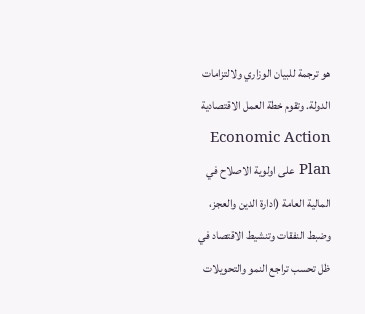هو ترجمة للبيان الوزاري ولالتزامات الدولة. وتقوم خطة العمل الاقتصادية Economic Action Plan على اولوية الاصلاح في المالية العامة (ادارة الدين والعجز، وضبط النفقات وتنشيط الاقتصاد في ظل تحسب تراجع النمو والتحويلات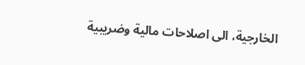الخارجية، الى اصلاحات مالية وضريبية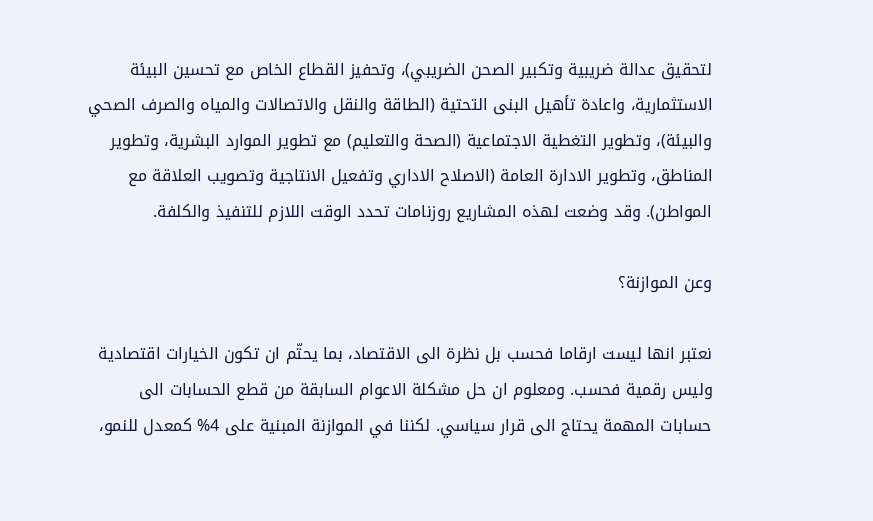لتحقيق عدالة ضريبية وتكبير الصحن الضريبي)، وتحفيز القطاع الخاص مع تحسين البيئة الاستثمارية، واعادة تأهيل البنى التحتية (الطاقة والنقل والاتصالات والمياه والصرف الصحي والبيئة)، وتطوير التغطية الاجتماعية (الصحة والتعليم) مع تطوير الموارد البشرية، وتطوير المناطق، وتطوير الادارة العامة (الاصلاح الاداري وتفعيل الانتاجية وتصويب العلاقة مع المواطن). وقد وضعت لهذه المشاريع روزنامات تحدد الوقت اللازم للتنفيذ والكلفة.

وعن الموازنة؟

نعتبر انها ليست ارقاما فحسب بل نظرة الى الاقتصاد، بما يحتّم ان تكون الخيارات اقتصادية وليس رقمية فحسب. ومعلوم ان حل مشكلة الاعوام السابقة من قطع الحسابات الى حسابات المهمة يحتاج الى قرار سياسي. لكننا في الموازنة المبنية على 4% كمعدل للنمو،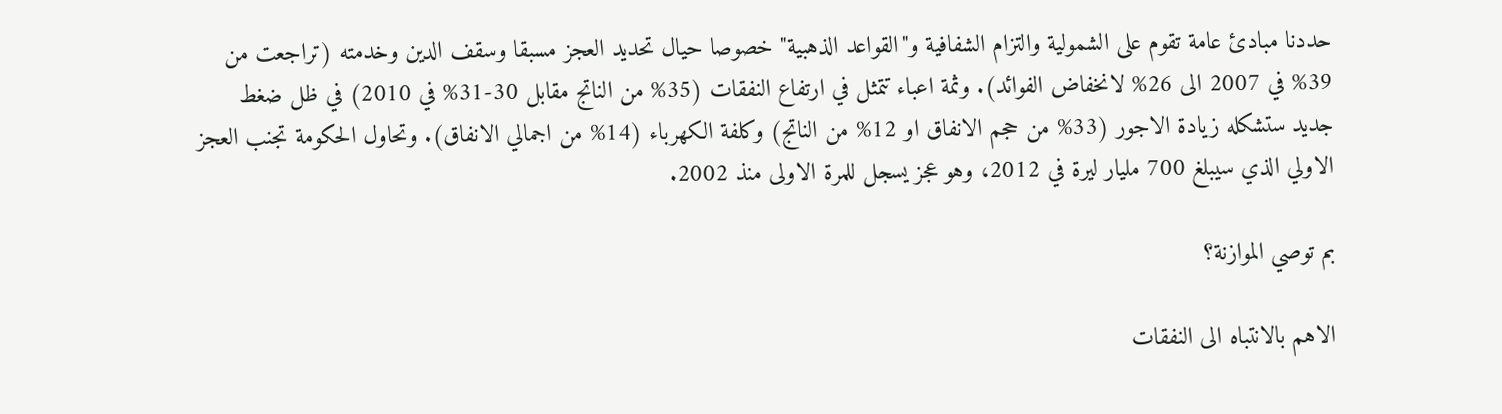حددنا مبادئ عامة تقوم على الشمولية والتزام الشفافية و"القواعد الذهبية" خصوصا حيال تحديد العجز مسبقا وسقف الدين وخدمته (تراجعت من 39% في 2007 الى 26% لانخفاض الفوائد). وثمة اعباء تتمثل في ارتفاع النفقات (35% من الناتج مقابل 30-31% في 2010) في ظل ضغط جديد ستشكله زيادة الاجور (33% من حجم الانفاق او 12% من الناتج) وكلفة الكهرباء (14% من اجمالي الانفاق). وتحاول الحكومة تجنب العجز الاولي الذي سيبلغ 700 مليار ليرة في 2012، وهو عجز يسجل للمرة الاولى منذ 2002.

بم توصي الموازنة؟

الاهم بالانتباه الى النفقات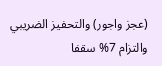(عجز واجور) والتحفيز الضريبي والتزام 7% سقفا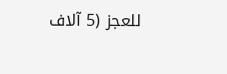للعجز (5 آلاف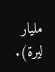مليار ليرة).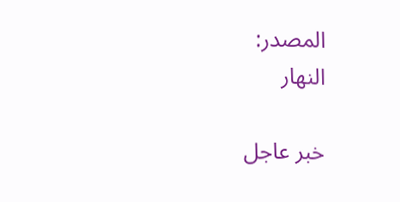المصدر:
النهار

خبر عاجل